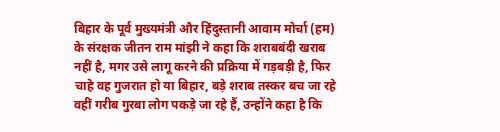बिहार के पूर्व मुख्यमंत्री और हिंदुस्तानी आवाम मोर्चा (हम) के संरक्षक जीतन राम मांझी ने कहा कि शराबबंदी खराब नहीं है, मगर उसे लागू करने की प्रक्रिया में गड़बड़ी है, फिर चाहे वह गुजरात हो या बिहार, बड़े शराब तस्कर बच जा रहे वहीं गरीब गुरबा लोग पकड़े जा रहे हैं, उन्होंने कहा है कि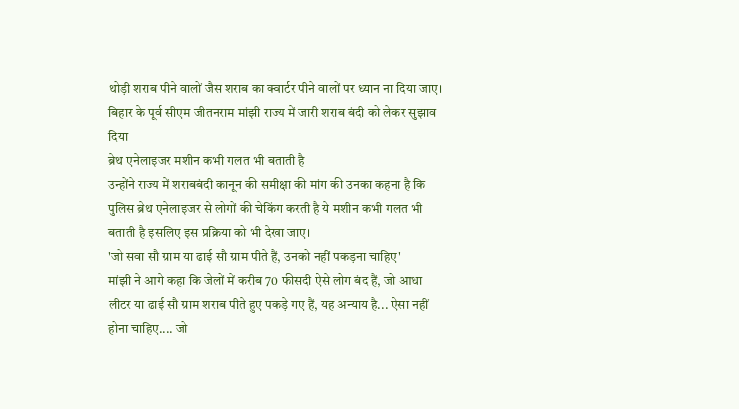थोड़ी शराब पीने वालों जैस शराब का क्वार्टर पीने वालों पर ध्यान ना दिया जाए।
बिहार के पूर्व सीएम जीतनराम मांझी राज्य में जारी शराब बंदी को लेकर सुझाव दिया
ब्रेथ एनेलाइजर मशीन कभी गलत भी बताती है
उन्होंने राज्य में शराबबंदी कानून की समीक्षा की मांग की उनका कहना है कि पुलिस ब्रेथ एनेलाइजर से लोगों की चेकिंग करती है ये मशीन कभी गलत भी बताती है इसलिए इस प्रक्रिया को भी देखा जाए।
'जो सवा सौ ग्राम या ढाई सौ ग्राम पीते हैं, उनको नहीं पकड़ना चाहिए'
मांझी ने आगे कहा कि जेलों में करीब 70 फीसदी ऐसे लोग बंद हैं, जो आधा लीटर या ढाई सौ ग्राम शराब पीते हुए पकड़े गए हैं, यह अन्याय है... ऐसा नहीं होना चाहिए.... जो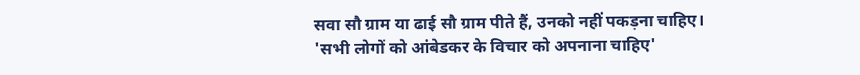सवा सौ ग्राम या ढाई सौ ग्राम पीते हैं, उनको नहीं पकड़ना चाहिए।
'सभी लोगों को आंबेडकर के विचार को अपनाना चाहिए'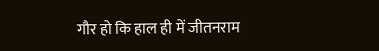गौर हो कि हाल ही में जीतनराम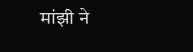मांझी ने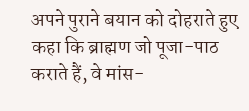अपने पुराने बयान को दोहराते हुए कहा कि ब्राह्मण जो पूजा-पाठ कराते हैं, वे मांस-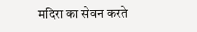मदिरा का सेवन करते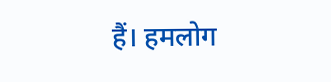हैं। हमलोग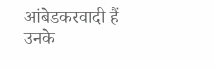आंबेडकरवादी हैं उनके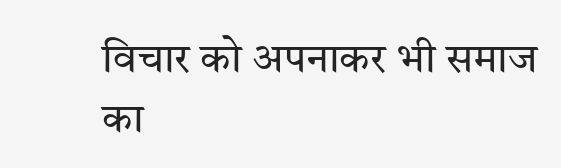विचार को अपनाकर भी समाज का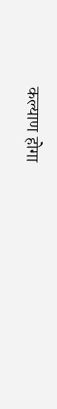कल्याण होगा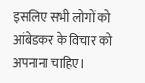इसलिए सभी लोगों को आंबेडकर के विचार को अपनाना चाहिए।